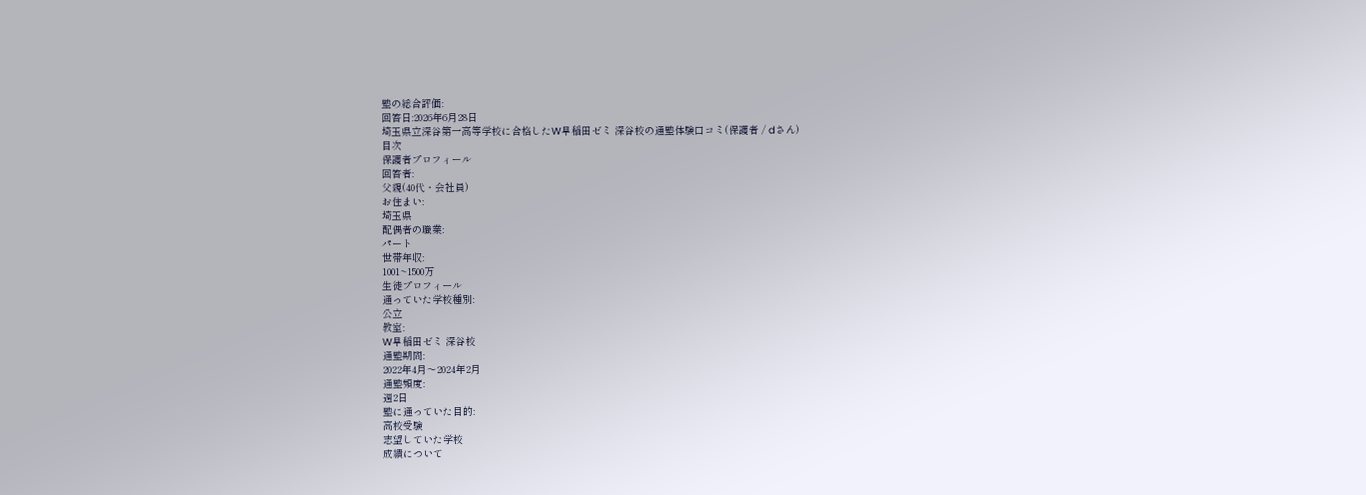塾の総合評価:
回答日:2026年6月28日
埼玉県立深谷第一高等学校に合格したW早稲田ゼミ 深谷校の通塾体験口コミ(保護者 / dさん)
目次
保護者プロフィール
回答者:
父親(40代・会社員)
お住まい:
埼玉県
配偶者の職業:
パート
世帯年収:
1001~1500万
生徒プロフィール
通っていた学校種別:
公立
教室:
W早稲田ゼミ 深谷校
通塾期間:
2022年4月〜2024年2月
通塾頻度:
週2日
塾に通っていた目的:
高校受験
志望していた学校
成績について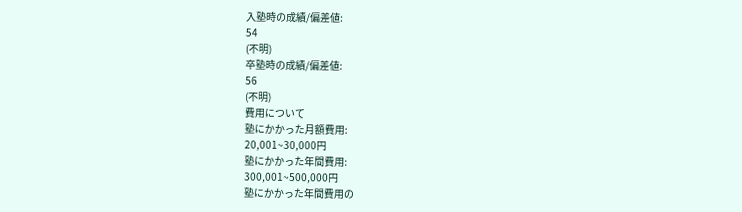入塾時の成績/偏差値:
54
(不明)
卒塾時の成績/偏差値:
56
(不明)
費用について
塾にかかった月額費用:
20,001~30,000円
塾にかかった年間費用:
300,001~500,000円
塾にかかった年間費用の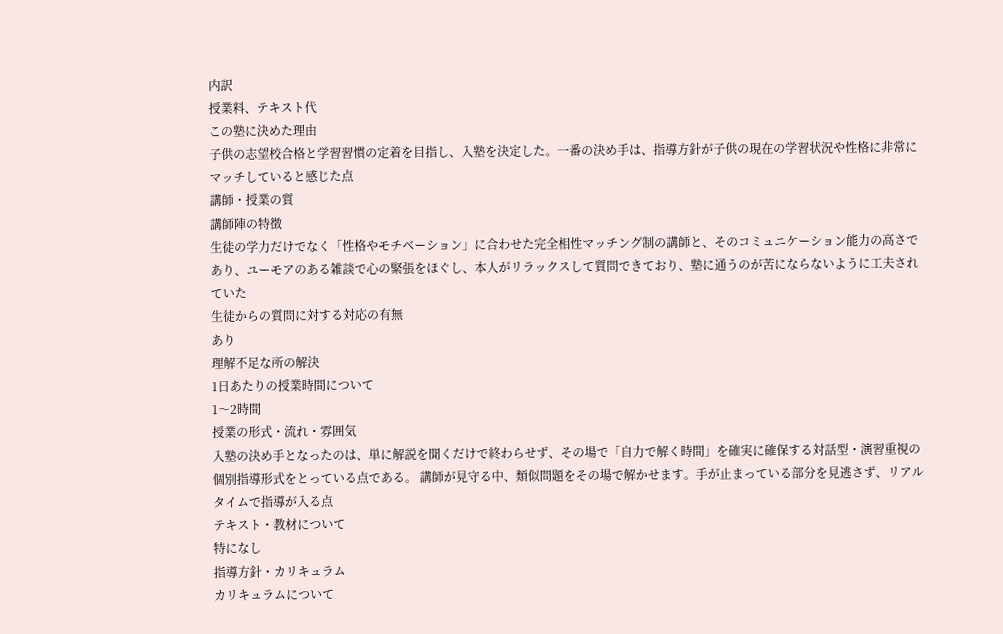内訳
授業料、テキスト代
この塾に決めた理由
子供の志望校合格と学習習慣の定着を目指し、入塾を決定した。一番の決め手は、指導方針が子供の現在の学習状況や性格に非常にマッチしていると感じた点
講師・授業の質
講師陣の特徴
生徒の学力だけでなく「性格やモチベーション」に合わせた完全相性マッチング制の講師と、そのコミュニケーション能力の高さであり、ユーモアのある雑談で心の緊張をほぐし、本人がリラックスして質問できており、塾に通うのが苦にならないように工夫されていた
生徒からの質問に対する対応の有無
あり
理解不足な所の解決
1日あたりの授業時間について
1〜2時間
授業の形式・流れ・雰囲気
入塾の決め手となったのは、単に解説を聞くだけで終わらせず、その場で「自力で解く時間」を確実に確保する対話型・演習重視の個別指導形式をとっている点である。 講師が見守る中、類似問題をその場で解かせます。手が止まっている部分を見逃さず、リアルタイムで指導が入る点
テキスト・教材について
特になし
指導方針・カリキュラム
カリキュラムについて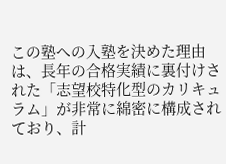この塾への入塾を決めた理由は、長年の合格実績に裏付けされた「志望校特化型のカリキュラム」が非常に綿密に構成されており、計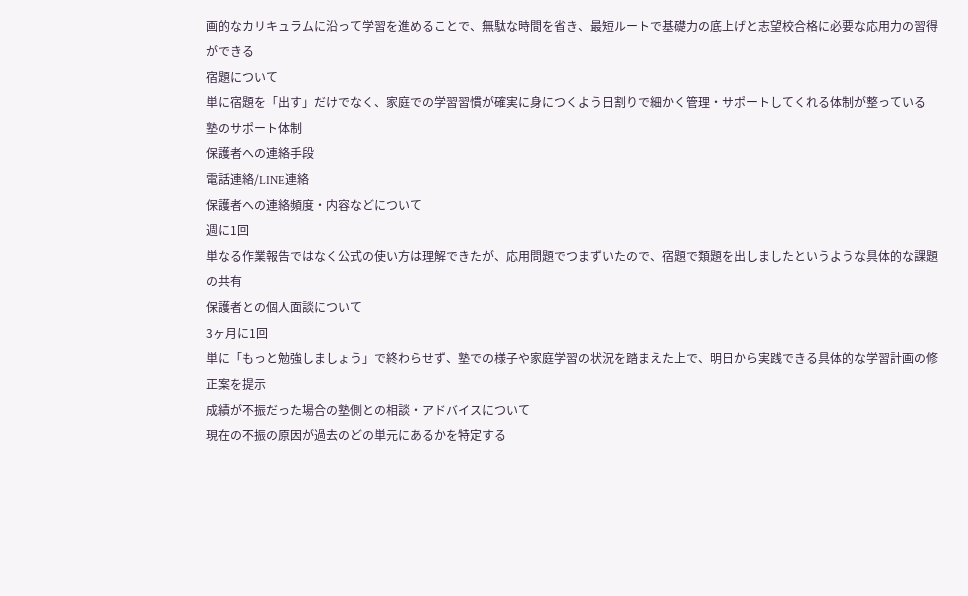画的なカリキュラムに沿って学習を進めることで、無駄な時間を省き、最短ルートで基礎力の底上げと志望校合格に必要な応用力の習得ができる
宿題について
単に宿題を「出す」だけでなく、家庭での学習習慣が確実に身につくよう日割りで細かく管理・サポートしてくれる体制が整っている
塾のサポート体制
保護者への連絡手段
電話連絡/LINE連絡
保護者への連絡頻度・内容などについて
週に1回
単なる作業報告ではなく公式の使い方は理解できたが、応用問題でつまずいたので、宿題で類題を出しましたというような具体的な課題の共有
保護者との個人面談について
3ヶ月に1回
単に「もっと勉強しましょう」で終わらせず、塾での様子や家庭学習の状況を踏まえた上で、明日から実践できる具体的な学習計画の修正案を提示
成績が不振だった場合の塾側との相談・アドバイスについて
現在の不振の原因が過去のどの単元にあるかを特定する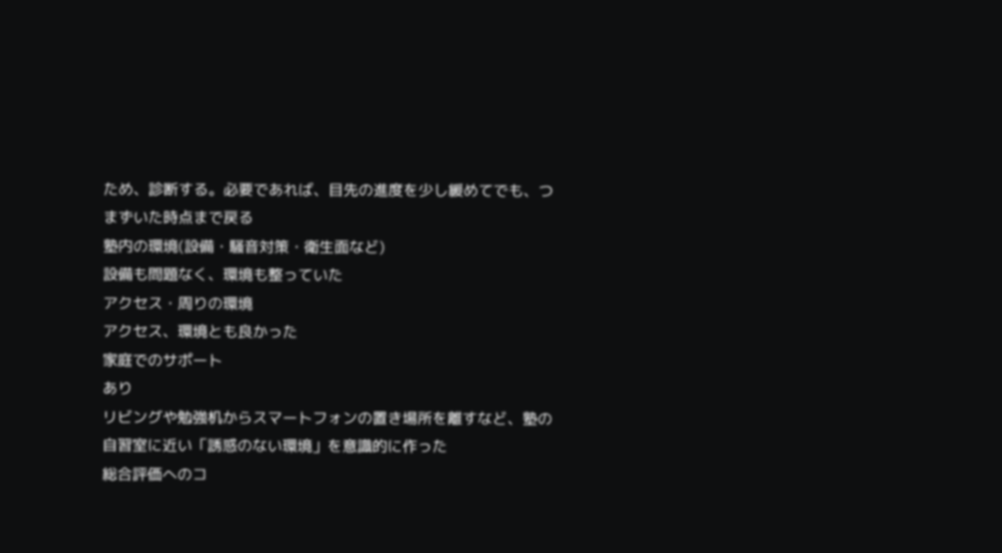ため、診断する。必要であれば、目先の進度を少し緩めてでも、つまずいた時点まで戻る
塾内の環境(設備・騒音対策・衛生面など)
設備も問題なく、環境も整っていた
アクセス・周りの環境
アクセス、環境とも良かった
家庭でのサポート
あり
リビングや勉強机からスマートフォンの置き場所を離すなど、塾の自習室に近い「誘惑のない環境」を意識的に作った
総合評価へのコ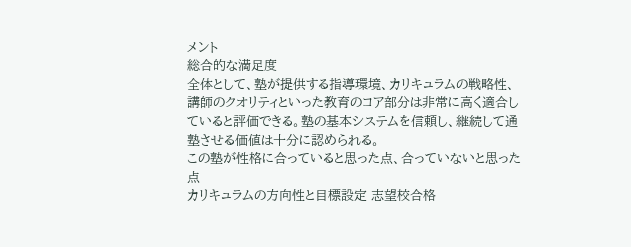メント
総合的な満足度
全体として、塾が提供する指導環境、カリキュラムの戦略性、講師のクオリティといった教育のコア部分は非常に高く適合していると評価できる。塾の基本システムを信頼し、継続して通塾させる価値は十分に認められる。
この塾が性格に合っていると思った点、合っていないと思った点
カリキュラムの方向性と目標設定 志望校合格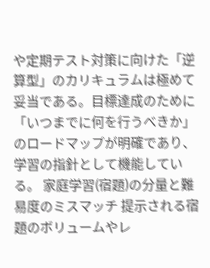や定期テスト対策に向けた「逆算型」のカリキュラムは極めて妥当である。目標達成のために「いつまでに何を行うべきか」のロードマップが明確であり、学習の指針として機能している。 家庭学習(宿題)の分量と難易度のミスマッチ 提示される宿題のボリュームやレ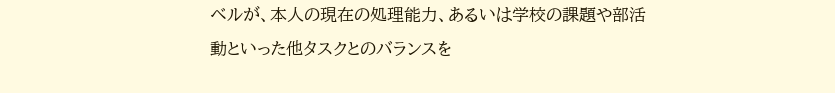ベルが、本人の現在の処理能力、あるいは学校の課題や部活動といった他タスクとのバランスを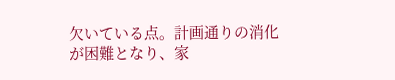欠いている点。計画通りの消化が困難となり、家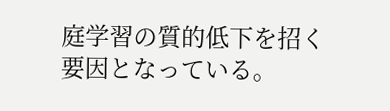庭学習の質的低下を招く要因となっている。